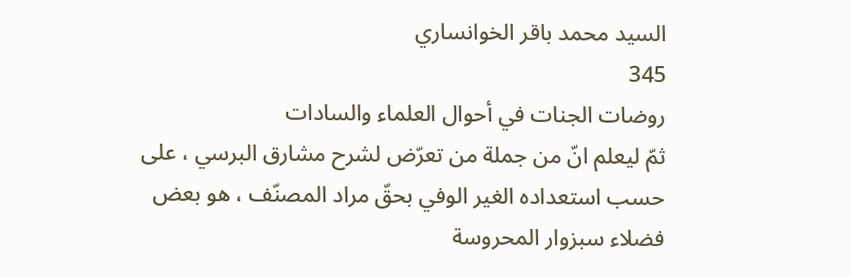السيد محمد باقر الخوانساري
345
روضات الجنات في أحوال العلماء والسادات
ثمّ ليعلم انّ من جملة من تعرّض لشرح مشارق البرسي ، على حسب استعداده الغير الوفي بحقّ مراد المصنّف ، هو بعض فضلاء سبزوار المحروسة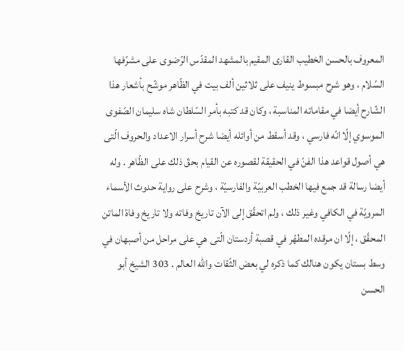المعروف بالحسن الخطيب القارى المقيم بالمشهد المقدّس الرّضوى على مشرّفها السّلام ، وهو شرح مبسوط ينيف على ثلاثين ألف بيت في الظّاهر موشّح بأشعار هذا الشّارح أيضا في مقاماته المناسبة ، وكان قد كتبه بأمر السّلطان شاه سليمان الصّفوى الموسوي إلّا انّه فارسي ، وقد أسقط من أوائله أيضا شرح أسرار الاعداد والحروف الّتى هي أصول قواعد هذا الفنّ في الحقيقة لقصوره عن القيام بحقّ ذلك على الظّاهر . وله أيضا رسالة قد جمع فيها الخطب العربيّة والفارسيّة ، وشرح على رواية حدوث الأسماء المرويّة في الكافي وغير ذلك ، ولم اتحقّق إلى الآن تاريخ وفاته ولا تاريخ وفاة الماتن المحقّق ، إلّا ان مرقده المطهّر في قصبة أردستان الّتى هي على مراحل من أصبهان في وسط بستان يكون هنالك كما ذكره لي بعض الثّقات واللّه العالم . 303 الشيخ أبو الحسن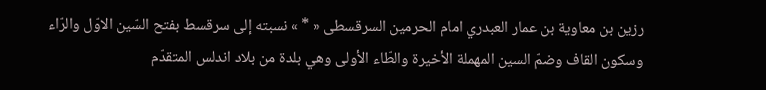رزين بن معاوية بن عمار العبدري امام الحرمين السرقسطى « * » نسبته إلى سرقسط بفتح السّين الاوّل والرّاء وسكون القاف وضمّ السين المهملة الأخيرة والطّاء الأولى وهي بلدة من بلاد اندلس المتقدّم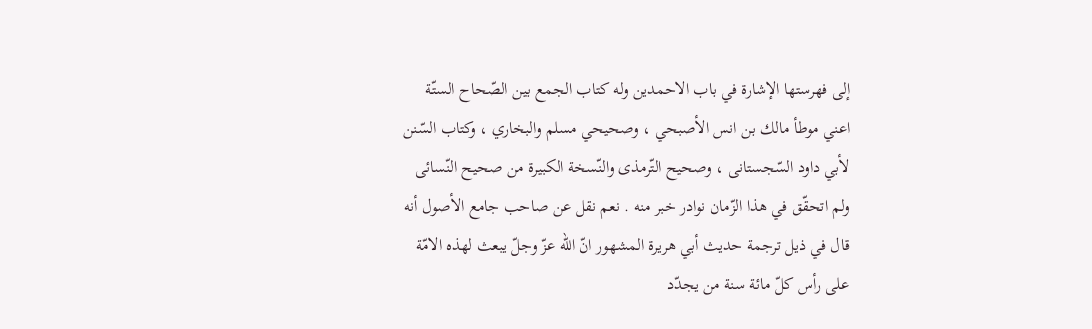إلى فهرستها الإشارة في باب الاحمدين وله كتاب الجمع بين الصّحاح الستّة اعني موطأ مالك بن انس الأصبحي ، وصحيحي مسلم والبخاري ، وكتاب السّنن لأبي داود السّجستانى ، وصحيح التّرمذى والنّسخة الكبيرة من صحيح النّسائى ولم اتحقّق في هذا الزّمان نوادر خبر منه . نعم نقل عن صاحب جامع الأصول أنه قال في ذيل ترجمة حديث أبي هريرة المشهور انّ اللّه عزّ وجلّ يبعث لهذه الامّة على رأس كلّ مائة سنة من يجدّد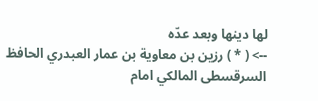لها دينها وبعد عدّه
--> ( * ) رزين بن معاوية بن عمار العبدري الحافظ السرقسطى المالكي امام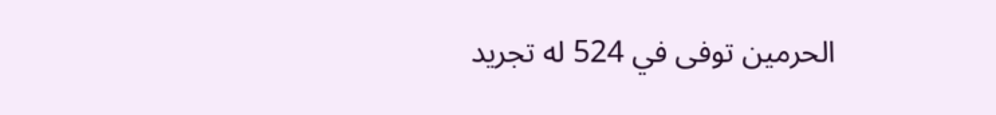الحرمين توفى في 524 له تجريد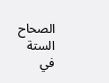الصحاح الستة في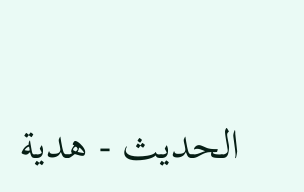الحديث - هدية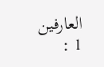العارفين 1 :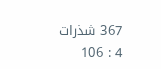367 شذرات 4 : 106